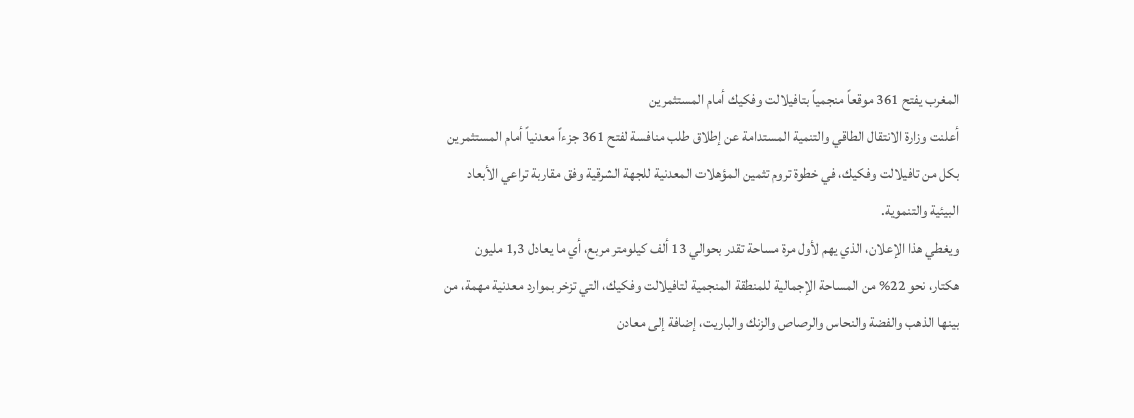المغرب يفتح 361 موقعاً منجمياً بتافيلالت وفكيك أمام المستثمرين
أعلنت وزارة الانتقال الطاقي والتنمية المستدامة عن إطلاق طلب منافسة لفتح 361 جزءاً معدنياً أمام المستثمرين بكل من تافيلالت وفكيك، في خطوة تروم تثمين المؤهلات المعدنية للجهة الشرقية وفق مقاربة تراعي الأبعاد البيئية والتنموية.
ويغطي هذا الإعلان، الذي يهم لأول مرة مساحة تقدر بحوالي 13 ألف كيلومتر مربع، أي ما يعادل 1,3 مليون هكتار، نحو 22% من المساحة الإجمالية للمنطقة المنجمية لتافيلالت وفكيك، التي تزخر بموارد معدنية مهمة، من بينها الذهب والفضة والنحاس والرصاص والزنك والباريت، إضافة إلى معادن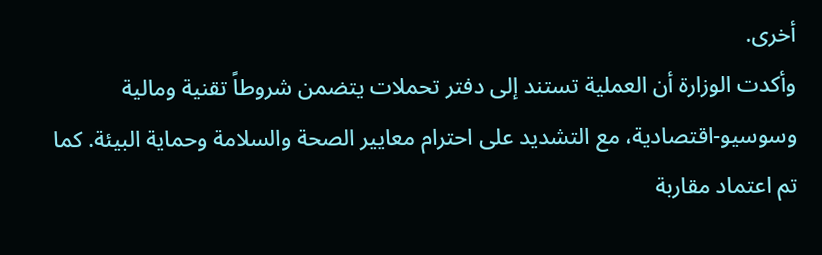أخرى.
وأكدت الوزارة أن العملية تستند إلى دفتر تحملات يتضمن شروطاً تقنية ومالية وسوسيو-اقتصادية، مع التشديد على احترام معايير الصحة والسلامة وحماية البيئة. كما تم اعتماد مقاربة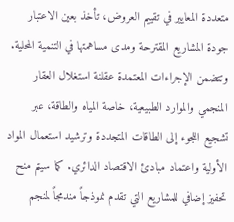متعددة المعايير في تقييم العروض، تأخذ بعين الاعتبار جودة المشاريع المقترحة ومدى مساهمتها في التنمية المحلية.
وتتضمن الإجراءات المعتمدة عقلنة استغلال العقار المنجمي والموارد الطبيعية، خاصة المياه والطاقة، عبر تشجيع اللجوء إلى الطاقات المتجددة وترشيد استعمال المواد الأولية واعتماد مبادئ الاقتصاد الدائري. كما سيتم منح تحفيز إضافي للمشاريع التي تقدم نموذجاً مندمجاً لمنجم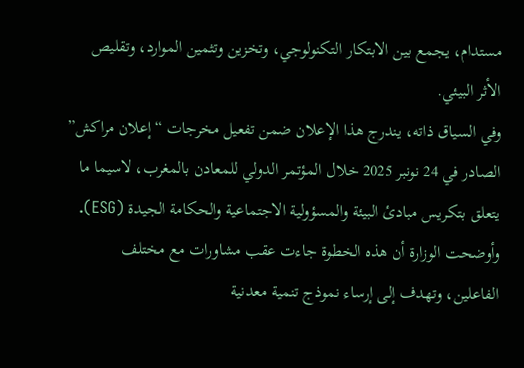مستدام، يجمع بين الابتكار التكنولوجي، وتخزين وتثمين الموارد، وتقليص الأثر البيئي.
وفي السياق ذاته، يندرج هذا الإعلان ضمن تفعيل مخرجات “إعلان مراكش” الصادر في 24 نونبر 2025 خلال المؤتمر الدولي للمعادن بالمغرب، لاسيما ما يتعلق بتكريس مبادئ البيئة والمسؤولية الاجتماعية والحكامة الجيدة (ESG).
وأوضحت الوزارة أن هذه الخطوة جاءت عقب مشاورات مع مختلف الفاعلين، وتهدف إلى إرساء نموذج تنمية معدنية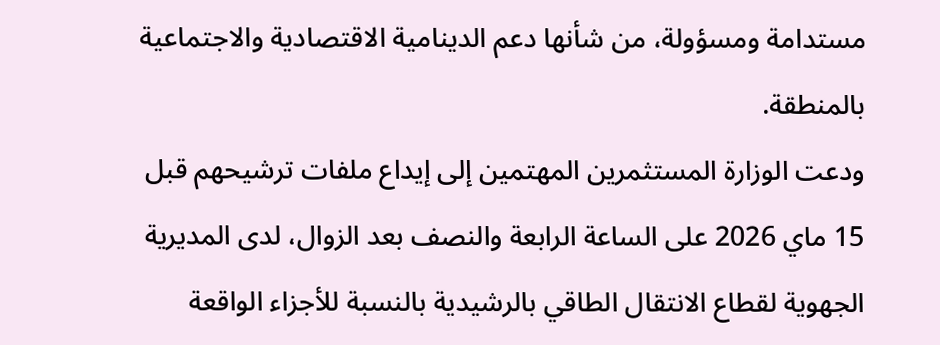مستدامة ومسؤولة، من شأنها دعم الدينامية الاقتصادية والاجتماعية بالمنطقة.
ودعت الوزارة المستثمرين المهتمين إلى إيداع ملفات ترشيحهم قبل 15 ماي 2026 على الساعة الرابعة والنصف بعد الزوال، لدى المديرية الجهوية لقطاع الانتقال الطاقي بالرشيدية بالنسبة للأجزاء الواقعة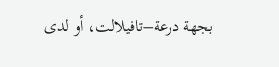بجهة درعة–تافيلالت، أو لدى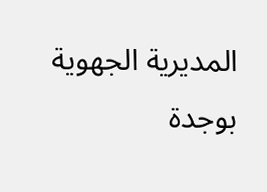المديرية الجهوية بوجدة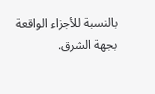بالنسبة للأجزاء الواقعة بجهة الشرق.